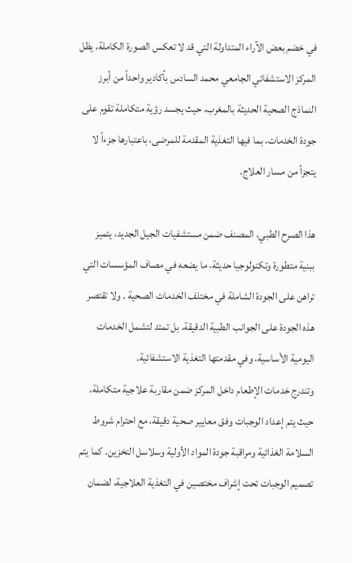في خضم بعض الآراء المتداولة التي قد لا تعكس الصورة الكاملة، يظل المركز الاستشفائي الجامعي محمد السادس بأكادير واحداً من أبرز النماذج الصحية الحديثة بالمغرب، حيث يجسد رؤية متكاملة تقوم على جودة الخدمات، بما فيها التغذية المقدمة للمرضى، باعتبارها جزءاً لا يتجزأ من مسار العلاج.

هذا الصرح الطبي، المصنف ضمن مستشفيات الجيل الجديد، يتميز ببنية متطورة وتكنولوجيا حديثة، ما يضعه في مصاف المؤسسات التي تراهن على الجودة الشاملة في مختلف الخدمات الصحية . ولا تقتصر هذه الجودة على الجوانب الطبية الدقيقة، بل تمتد لتشمل الخدمات اليومية الأساسية، وفي مقدمتها التغذية الاستشفائية.
وتندرج خدمات الإطعام داخل المركز ضمن مقاربة علاجية متكاملة، حيث يتم إعداد الوجبات وفق معايير صحية دقيقة، مع احترام شروط السلامة الغذائية ومراقبة جودة المواد الأولية وسلاسل التخزين. كما يتم تصميم الوجبات تحت إشراف مختصين في التغذية العلاجية، لضمان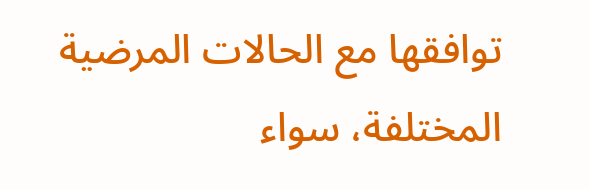توافقها مع الحالات المرضية المختلفة، سواء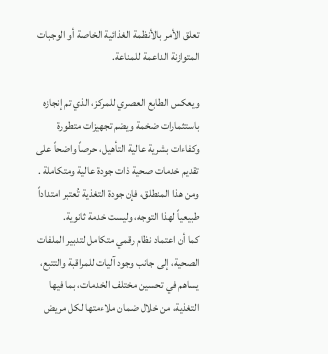تعلق الأمر بالأنظمة الغذائية الخاصة أو الوجبات المتوازنة الداعمة للمناعة.

ويعكس الطابع العصري للمركز، الذي تم إنجازه باستثمارات ضخمة ويضم تجهيزات متطورة وكفاءات بشرية عالية التأهيل، حرصاً واضحاً على تقديم خدمات صحية ذات جودة عالية ومتكاملة . ومن هذا المنطلق، فإن جودة التغذية تُعتبر امتداداً طبيعياً لهذا التوجه، وليست خدمة ثانوية.
كما أن اعتماد نظام رقمي متكامل لتدبير الملفات الصحية، إلى جانب وجود آليات للمراقبة والتتبع، يساهم في تحسين مختلف الخدمات، بما فيها التغذية، من خلال ضمان ملاءمتها لكل مريض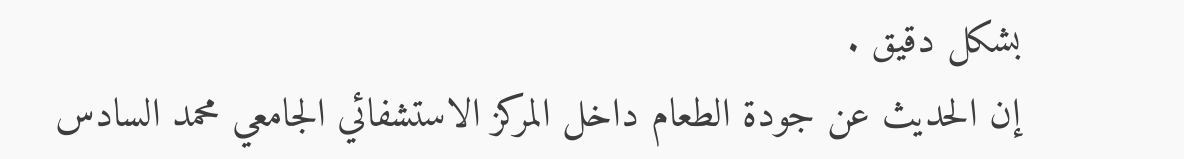بشكل دقيق .
إن الحديث عن جودة الطعام داخل المركز الاستشفائي الجامعي محمد السادس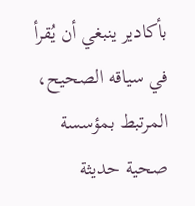بأكادير ينبغي أن يُقرأ في سياقه الصحيح، المرتبط بمؤسسة صحية حديثة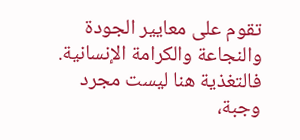تقوم على معايير الجودة والنجاعة والكرامة الإنسانية. فالتغذية هنا ليست مجرد وجبة،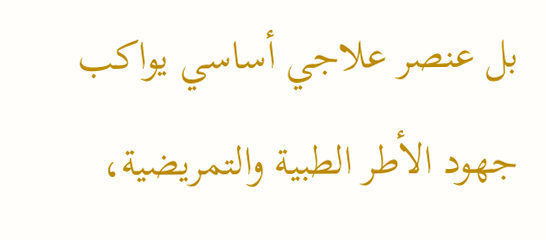بل عنصر علاجي أساسي يواكب جهود الأطر الطبية والتمريضية،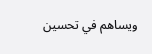ويساهم في تحسين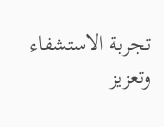تجربة الاستشفاء وتعزيز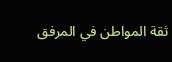ثقة المواطن في المرفق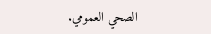الصحي العمومي.